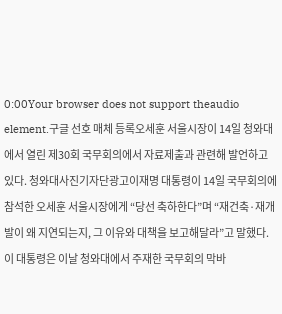0:00Your browser does not support theaudio element.구글 선호 매체 등록오세훈 서울시장이 14일 청와대에서 열린 제30회 국무회의에서 자료제출과 관련해 발언하고 있다. 청와대사진기자단광고이재명 대통령이 14일 국무회의에 참석한 오세훈 서울시장에게 “당선 축하한다”며 “재건축·재개발이 왜 지연되는지, 그 이유와 대책을 보고해달라”고 말했다.이 대통령은 이날 청와대에서 주재한 국무회의 막바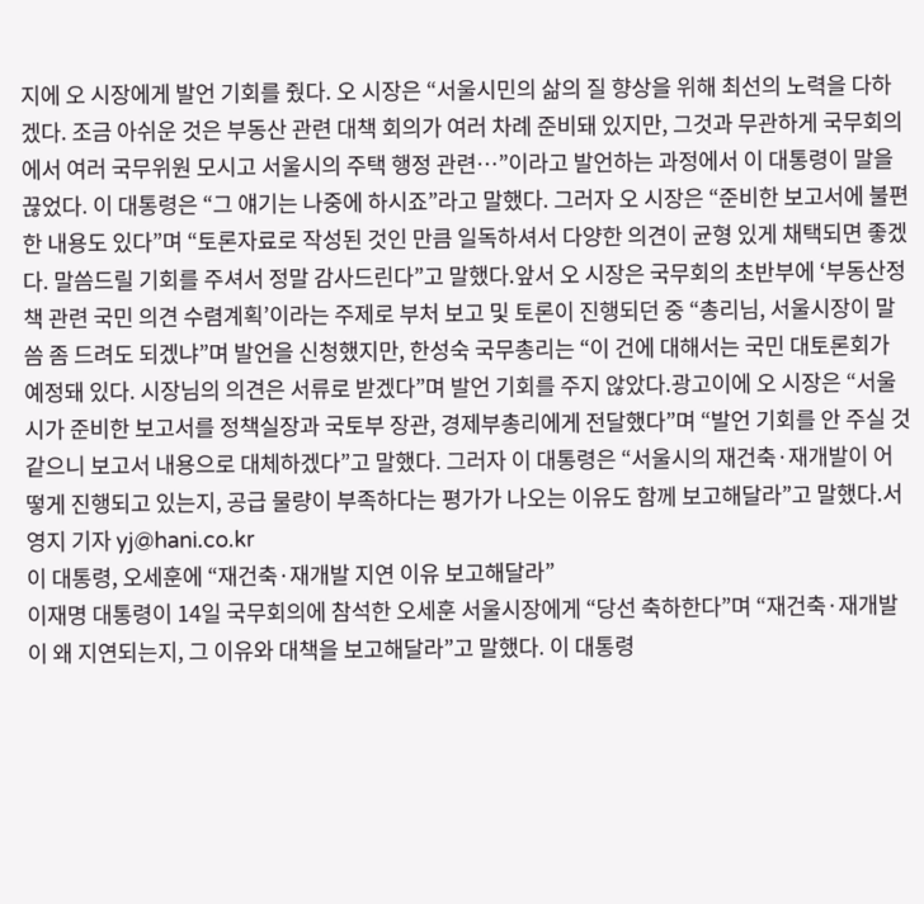지에 오 시장에게 발언 기회를 줬다. 오 시장은 “서울시민의 삶의 질 향상을 위해 최선의 노력을 다하겠다. 조금 아쉬운 것은 부동산 관련 대책 회의가 여러 차례 준비돼 있지만, 그것과 무관하게 국무회의에서 여러 국무위원 모시고 서울시의 주택 행정 관련…”이라고 발언하는 과정에서 이 대통령이 말을 끊었다. 이 대통령은 “그 얘기는 나중에 하시죠”라고 말했다. 그러자 오 시장은 “준비한 보고서에 불편한 내용도 있다”며 “토론자료로 작성된 것인 만큼 일독하셔서 다양한 의견이 균형 있게 채택되면 좋겠다. 말씀드릴 기회를 주셔서 정말 감사드린다”고 말했다.앞서 오 시장은 국무회의 초반부에 ‘부동산정책 관련 국민 의견 수렴계획’이라는 주제로 부처 보고 및 토론이 진행되던 중 “총리님, 서울시장이 말씀 좀 드려도 되겠냐”며 발언을 신청했지만, 한성숙 국무총리는 “이 건에 대해서는 국민 대토론회가 예정돼 있다. 시장님의 의견은 서류로 받겠다”며 발언 기회를 주지 않았다.광고이에 오 시장은 “서울시가 준비한 보고서를 정책실장과 국토부 장관, 경제부총리에게 전달했다”며 “발언 기회를 안 주실 것 같으니 보고서 내용으로 대체하겠다”고 말했다. 그러자 이 대통령은 “서울시의 재건축·재개발이 어떻게 진행되고 있는지, 공급 물량이 부족하다는 평가가 나오는 이유도 함께 보고해달라”고 말했다.서영지 기자 yj@hani.co.kr
이 대통령, 오세훈에 “재건축·재개발 지연 이유 보고해달라”
이재명 대통령이 14일 국무회의에 참석한 오세훈 서울시장에게 “당선 축하한다”며 “재건축·재개발이 왜 지연되는지, 그 이유와 대책을 보고해달라”고 말했다. 이 대통령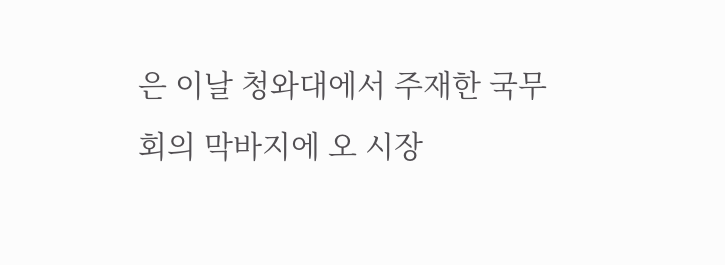은 이날 청와대에서 주재한 국무회의 막바지에 오 시장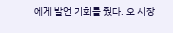에게 발언 기회를 줬다. 오 시장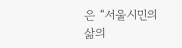은 “서울시민의 삶의